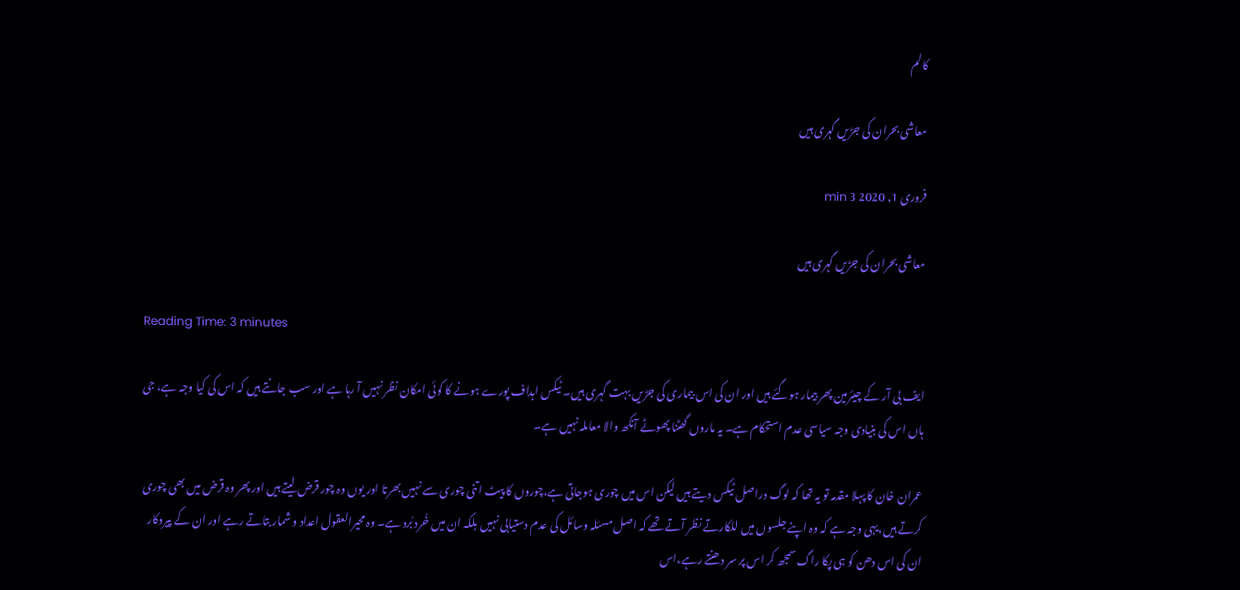کالم

معاشی بحران کی جڑیں گہری ہیں

فروری 1, 2020 3 min

معاشی بحران کی جڑیں گہری ہیں

Reading Time: 3 minutes

ایف بی آر کے چیئرمین پھر بیمار ہوگئے ہیں اور ان کی اس بیماری کی جڑیں بہت گہری ہیں۔ ٹیکس اہداف پورے ہونے کا کوئی امکان نظر نہیں آ رہا ہے اور سب جانتے ہیں کہ اس کی کیا وجہ ہے، جی ہاں اس کی بنیادی وجہ سیاسی عدم استحکام ہے۔ یہ ماروں گھٹنا پھوٹے آنکھ والا معاملہ نہیں ہے۔

عمران خان کا پہلا مقدمہ تو یہ تھا کہ لوگ دراصل ٹیکس دیتے ہیں لیکن اس میں چوری ہوجاتی ہے،چوروں کا پیٹ اتنی چوری سے نہیں بھرتا اور یوں وہ چور قرض لیتے ہیں اور پھر وہ قرض میں بھی چوری کرتے ہیں،یہی وجہ ہے کہ وہ اپنے جلسوں میں للکارتے نظر آتے تھے کہ اصل مسئلہ وسائل کی عدم دستیابی نہیں بلکہ ان میں خُرد بُرد ہے۔ وہ محیرالعقول اعداد و شمار بتاتے رہے اور ان کے پیروکار ان کی اس دھن کو ہی پکا راگ سمجھ کر اس پر سر دھنتے رہے،اس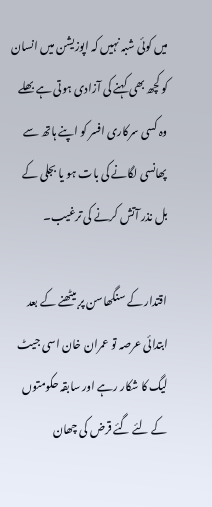میں کوئی شبہ نہیں کہ اپوزیشن میں انسان کو کچھ بھی کہنے کی آزادی ہوتی ہے بھلے وہ کسی سرکاری افسر کو اپنے ہاتھ سے پھانسی لگانے کی بات ہو یا بجلی کے بل نذر آتش کرنے کی ترغیب۔

اقتدار کے سنگھاسن پر بیٹھنے کے بعد ابتدائی عرصہ تو عمران خان اسی جیٹ لیگ کا شکار رہے اور سابقہ حکومتوں کے لئے گئے قرض کی چھان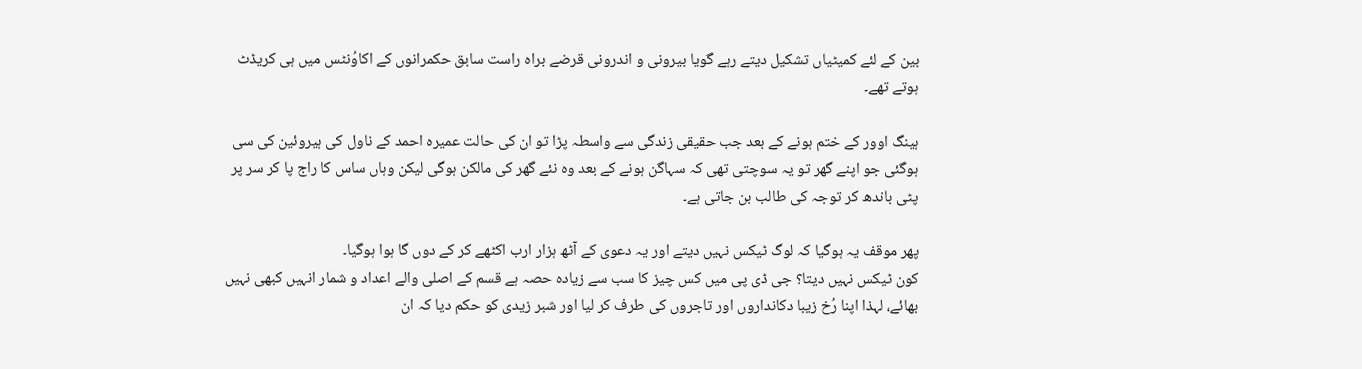بین کے لئے کمیٹیاں تشکیل دیتے رہے گویا بیرونی و اندرونی قرضے براہ راست سابق حکمرانوں کے اکاوُنٹس میں ہی کریڈٹ ہوتے تھے۔

ہینگ اوور کے ختم ہونے کے بعد جب حقیقی زندگی سے واسطہ پڑا تو ان کی حالت عمیرہ احمد کے ناول کی ہیروئین کی سی ہوگئی جو اپنے گھر تو یہ سوچتی تھی کہ سہاگن ہونے کے بعد وہ نئے گھر کی مالکن ہوگی لیکن وہاں ساس کا راج پا کر سر پر پٹی باندھ کر توجہ کی طالب بن جاتی ہے۔

پھر موقف یہ ہوگیا کہ لوگ ٹیکس نہیں دیتے اور یہ دعوی کے آٹھ ہزار ارب اکٹھے کر کے دوں گا ہوا ہوگیا۔
کون ٹیکس نہیں دیتا؟ جی ڈی پی میں کس چیز کا سب سے زیادہ حصہ ہے قسم کے اصلی والے اعداد و شمار انہیں کبھی نہیں بھائے، لہذا اپنا رُخ زیبا دکانداروں اور تاجروں کی طرف کر لیا اور شبر زیدی کو حکم دیا کہ ان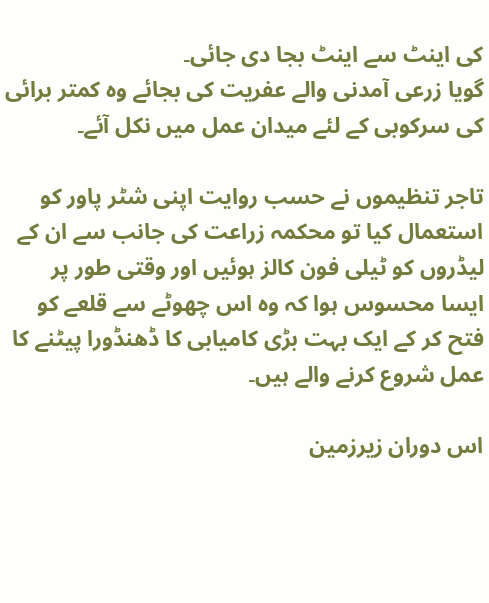کی اینٹ سے اینٹ بجا دی جائی۔
گویا زرعی آمدنی والے عفریت کی بجائے وہ کمتر برائی کی سرکوبی کے لئے میدان عمل میں نکل آئے۔

تاجر تنظیموں نے حسب روایت اپنی شٹر پاور کو استعمال کیا تو محکمہ زراعت کی جانب سے ان کے لیڈروں کو ٹیلی فون کالز ہوئیں اور وقتی طور پر ایسا محسوس ہوا کہ وہ اس چھوٹے سے قلعے کو فتح کر کے ایک بہت بڑی کامیابی کا ڈھنڈورا پیٹنے کا عمل شروع کرنے والے ہیں۔

اس دوران زیرزمین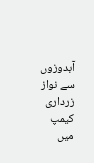آبدوزوں سے نواز زرداری کیمپ میں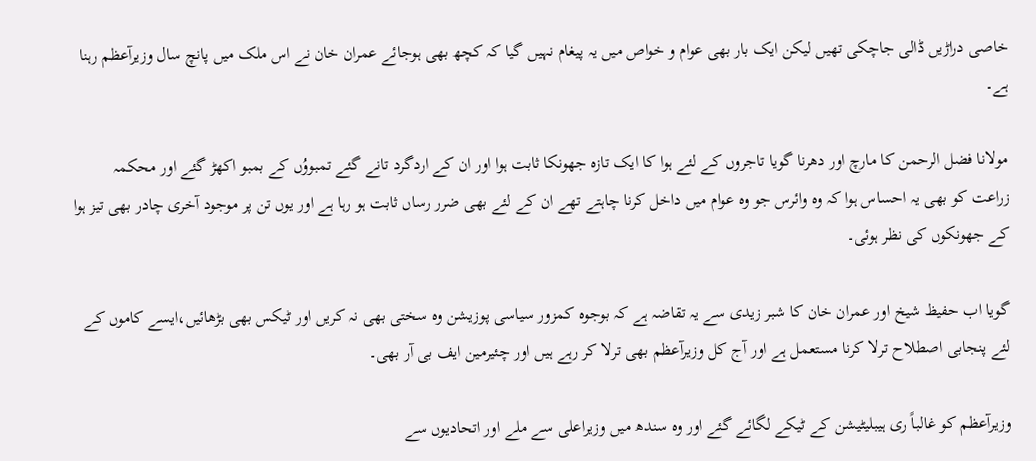خاصی دراڑیں ڈالی جاچکی تھیں لیکن ایک بار بھی عوام و خواص میں یہ پیغام نہیں گیا کہ کچھ بھی ہوجائے عمران خان نے اس ملک میں پانچ سال وزیرآعظم رہنا ہے۔

مولانا فضل الرحمن کا مارچ اور دھرنا گویا تاجروں کے لئے ہوا کا ایک تازہ جھونکا ثابت ہوا اور ان کے اردگرد تانے گئے تمبووُں کے بمبو اکھڑ گئے اور محکمہ زراعت کو بھی یہ احساس ہوا کہ وہ وائرس جو وہ عوام میں داخل کرنا چاہتے تھے ان کے لئے بھی ضرر رساں ثابت ہو رہا ہے اور یوں تن پر موجود آخری چادر بھی تیز ہوا کے جھونکوں کی نظر ہوئی۔

گویا اب حفیظ شیخ اور عمران خان کا شبر زیدی سے یہ تقاضہ ہے کہ بوجوہ کمزور سیاسی پوزیشن وہ سختی بھی نہ کریں اور ٹیکس بھی بڑھائیں،ایسے کاموں کے لئے پنجابی اصطلاح ترلا کرنا مستعمل ہے اور آج کل وزیرآعظم بھی ترلا کر رہے ہیں اور چئیرمین ایف بی آر بھی۔

وزیرآعظم کو غالباً ری ہیبلیٹیشن کے ٹیکے لگائے گئے اور وہ سندھ میں وزیراعلی سے ملے اور اتحادیوں سے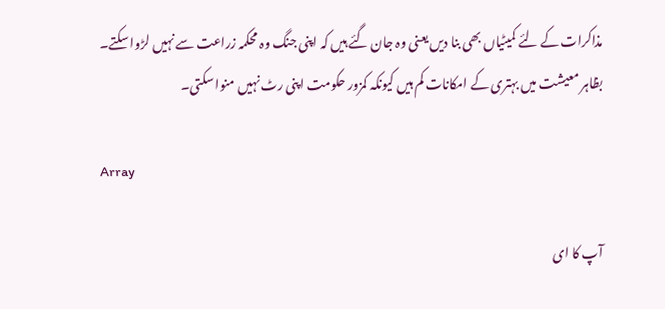مذاکرات کے لئے کمیٹیاں بھی بنا دیں یعنی وہ جان گئے ہیں کہ اپنی جنگ وہ محکمہ زراعت سے نہیں لڑوا سکتے۔
بظاہر معیشت میں بہتری کے امکانات کم ہیں کیونکہ کمزور حکومت اپنی رٹ نہیں منوا سکتی۔

Array

آپ کا ای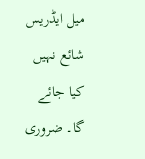میل ایڈریس شائع نہیں کیا جائے گا۔ ضروری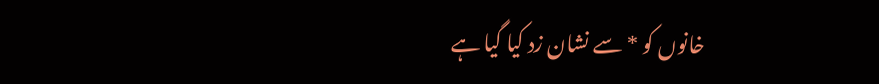خانوں کو * سے نشان زد کیا گیا ہے